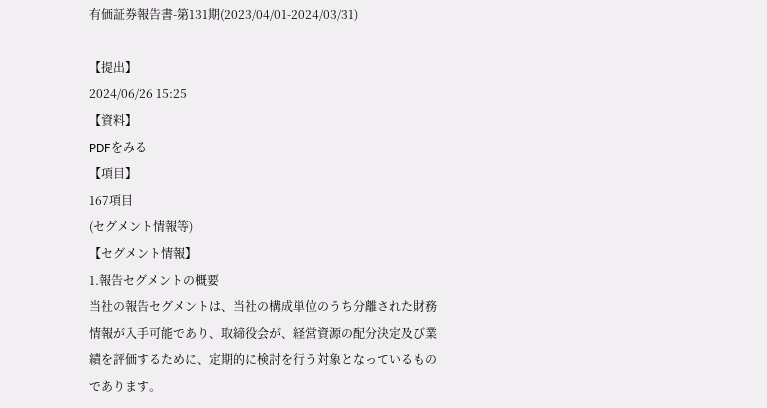有価証券報告書-第131期(2023/04/01-2024/03/31)

【提出】
2024/06/26 15:25
【資料】
PDFをみる
【項目】
167項目
(セグメント情報等)
【セグメント情報】
1.報告セグメントの概要
当社の報告セグメントは、当社の構成単位のうち分離された財務情報が入手可能であり、取締役会が、経営資源の配分決定及び業績を評価するために、定期的に検討を行う対象となっているものであります。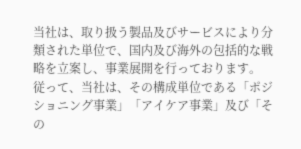当社は、取り扱う製品及びサービスにより分類された単位で、国内及び海外の包括的な戦略を立案し、事業展開を行っております。
従って、当社は、その構成単位である「ポジショニング事業」「アイケア事業」及び「その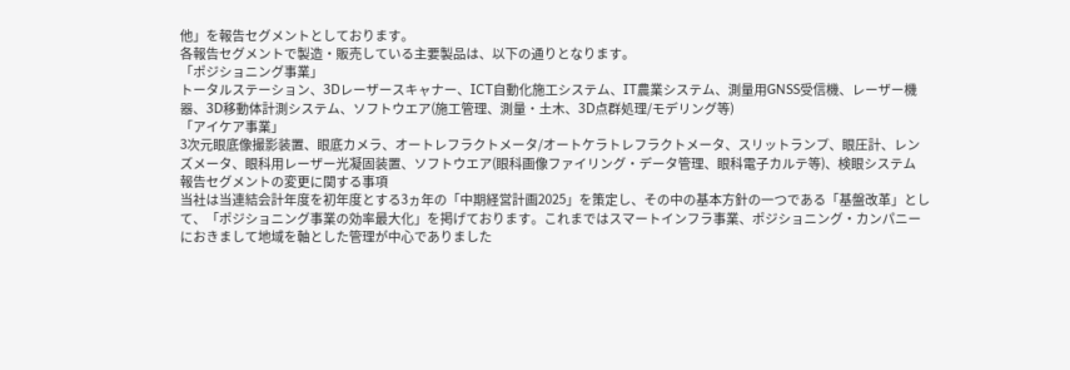他」を報告セグメントとしております。
各報告セグメントで製造・販売している主要製品は、以下の通りとなります。
「ポジショニング事業」
トータルステーション、3Dレーザースキャナー、ICT自動化施工システム、IT農業システム、測量用GNSS受信機、レーザー機器、3D移動体計測システム、ソフトウエア(施工管理、測量・土木、3D点群処理/モデリング等)
「アイケア事業」
3次元眼底像撮影装置、眼底カメラ、オートレフラクトメータ/オートケラトレフラクトメータ、スリットランプ、眼圧計、レンズメータ、眼科用レーザー光凝固装置、ソフトウエア(眼科画像ファイリング・データ管理、眼科電子カルテ等)、検眼システム
報告セグメントの変更に関する事項
当社は当連結会計年度を初年度とする3ヵ年の「中期経営計画2025」を策定し、その中の基本方針の一つである「基盤改革」として、「ポジショニング事業の効率最大化」を掲げております。これまではスマートインフラ事業、ポジショニング・カンパニーにおきまして地域を軸とした管理が中心でありました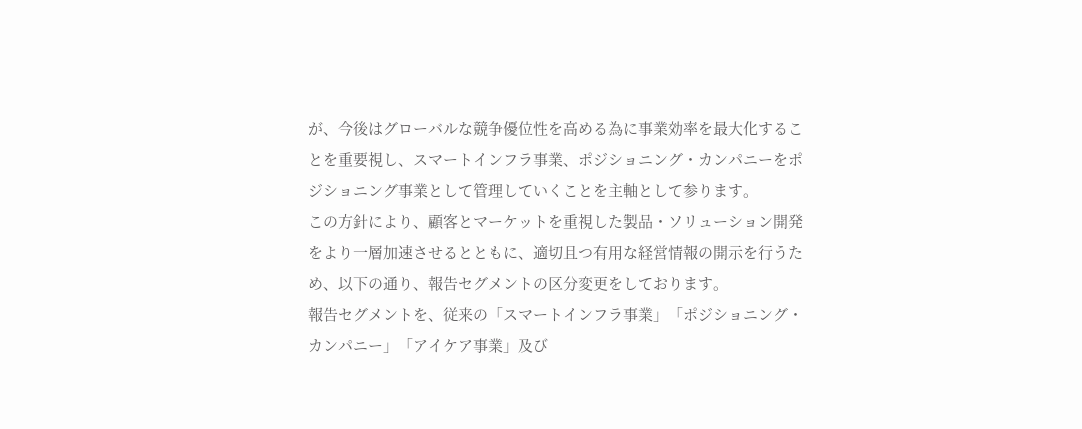が、今後はグローバルな競争優位性を高める為に事業効率を最大化することを重要視し、スマートインフラ事業、ポジショニング・カンパニーをポジショニング事業として管理していくことを主軸として参ります。
この方針により、顧客とマーケットを重視した製品・ソリューション開発をより一層加速させるとともに、適切且つ有用な経営情報の開示を行うため、以下の通り、報告セグメントの区分変更をしております。
報告セグメントを、従来の「スマートインフラ事業」「ポジショニング・カンパニー」「アイケア事業」及び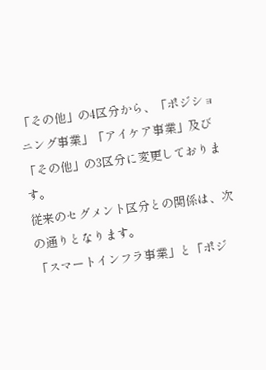「その他」の4区分から、「ポジショニング事業」「アイケア事業」及び「その他」の3区分に変更しております。
従来のセグメント区分との関係は、次の通りとなります。
「スマートインフラ事業」と「ポジ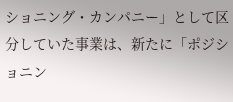ショニング・カンパニー」として区分していた事業は、新たに「ポジショニン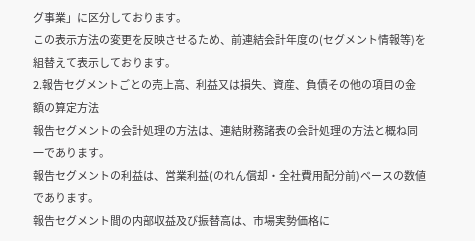グ事業」に区分しております。
この表示方法の変更を反映させるため、前連結会計年度の(セグメント情報等)を組替えて表示しております。
2.報告セグメントごとの売上高、利益又は損失、資産、負債その他の項目の金額の算定方法
報告セグメントの会計処理の方法は、連結財務諸表の会計処理の方法と概ね同一であります。
報告セグメントの利益は、営業利益(のれん償却・全社費用配分前)ベースの数値であります。
報告セグメント間の内部収益及び振替高は、市場実勢価格に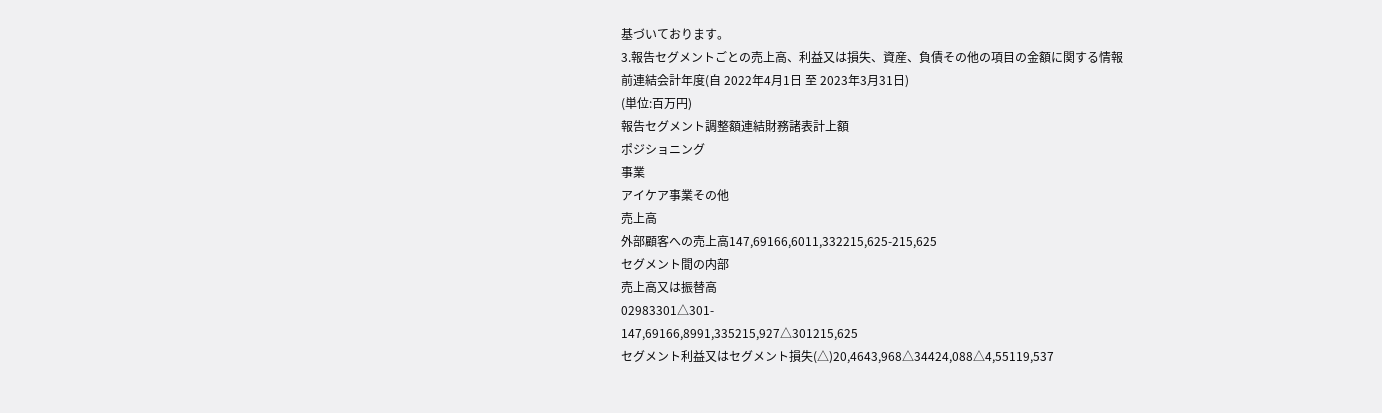基づいております。
3.報告セグメントごとの売上高、利益又は損失、資産、負債その他の項目の金額に関する情報
前連結会計年度(自 2022年4月1日 至 2023年3月31日)
(単位:百万円)
報告セグメント調整額連結財務諸表計上額
ポジショニング
事業
アイケア事業その他
売上高
外部顧客への売上高147,69166,6011,332215,625-215,625
セグメント間の内部
売上高又は振替高
02983301△301-
147,69166,8991,335215,927△301215,625
セグメント利益又はセグメント損失(△)20,4643,968△34424,088△4,55119,537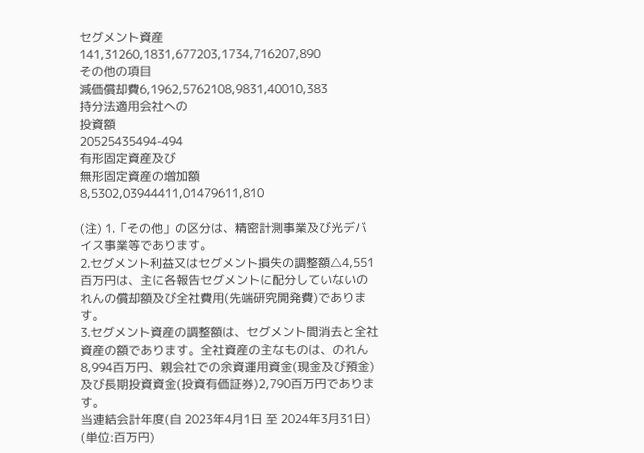セグメント資産141,31260,1831,677203,1734,716207,890
その他の項目
減価償却費6,1962,5762108,9831,40010,383
持分法適用会社への
投資額
20525435494-494
有形固定資産及び
無形固定資産の増加額
8,5302,03944411,01479611,810

(注) 1.「その他」の区分は、精密計測事業及び光デバイス事業等であります。
2.セグメント利益又はセグメント損失の調整額△4,551百万円は、主に各報告セグメントに配分していないのれんの償却額及び全社費用(先端研究開発費)であります。
3.セグメント資産の調整額は、セグメント間消去と全社資産の額であります。全社資産の主なものは、のれん8,994百万円、親会社での余資運用資金(現金及び預金)及び長期投資資金(投資有価証券)2,790百万円であります。
当連結会計年度(自 2023年4月1日 至 2024年3月31日)
(単位:百万円)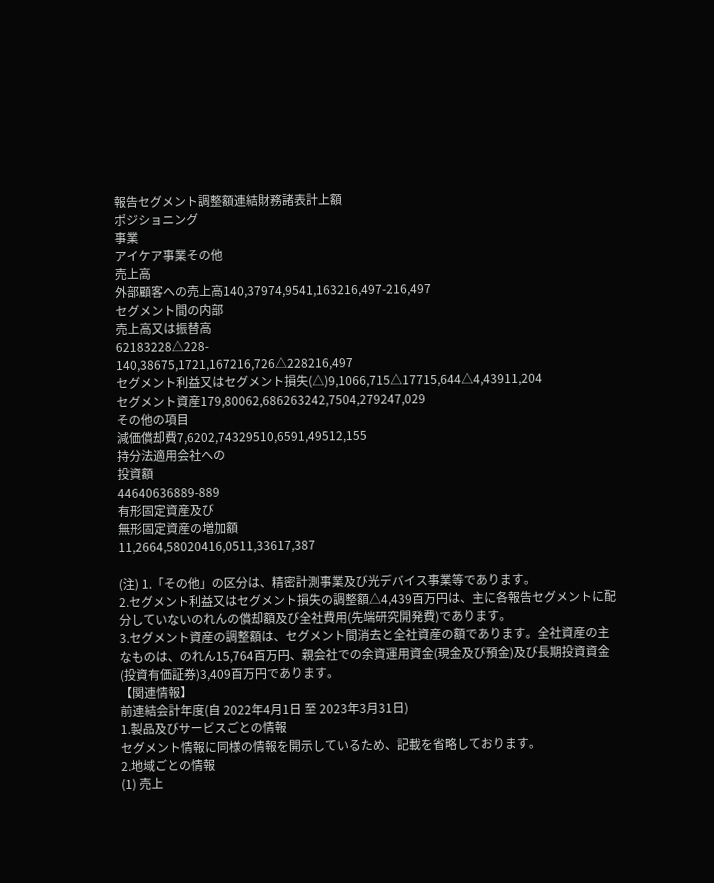報告セグメント調整額連結財務諸表計上額
ポジショニング
事業
アイケア事業その他
売上高
外部顧客への売上高140,37974,9541,163216,497-216,497
セグメント間の内部
売上高又は振替高
62183228△228-
140,38675,1721,167216,726△228216,497
セグメント利益又はセグメント損失(△)9,1066,715△17715,644△4,43911,204
セグメント資産179,80062,686263242,7504,279247,029
その他の項目
減価償却費7,6202,74329510,6591,49512,155
持分法適用会社への
投資額
44640636889-889
有形固定資産及び
無形固定資産の増加額
11,2664,58020416,0511,33617,387

(注) 1.「その他」の区分は、精密計測事業及び光デバイス事業等であります。
2.セグメント利益又はセグメント損失の調整額△4,439百万円は、主に各報告セグメントに配分していないのれんの償却額及び全社費用(先端研究開発費)であります。
3.セグメント資産の調整額は、セグメント間消去と全社資産の額であります。全社資産の主なものは、のれん15,764百万円、親会社での余資運用資金(現金及び預金)及び長期投資資金(投資有価証券)3,409百万円であります。
【関連情報】
前連結会計年度(自 2022年4月1日 至 2023年3月31日)
1.製品及びサービスごとの情報
セグメント情報に同様の情報を開示しているため、記載を省略しております。
2.地域ごとの情報
(1) 売上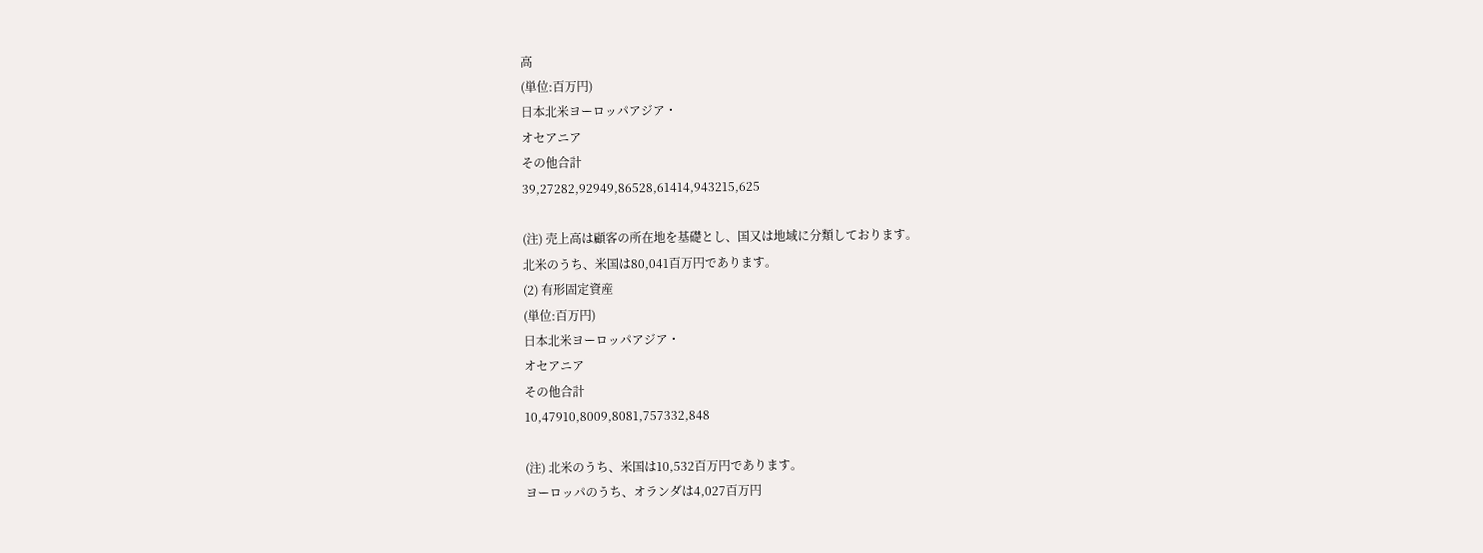高
(単位:百万円)
日本北米ヨーロッパアジア・
オセアニア
その他合計
39,27282,92949,86528,61414,943215,625

(注) 売上高は顧客の所在地を基礎とし、国又は地域に分類しております。
北米のうち、米国は80,041百万円であります。
(2) 有形固定資産
(単位:百万円)
日本北米ヨーロッパアジア・
オセアニア
その他合計
10,47910,8009,8081,757332,848

(注) 北米のうち、米国は10,532百万円であります。
ヨーロッパのうち、オランダは4,027百万円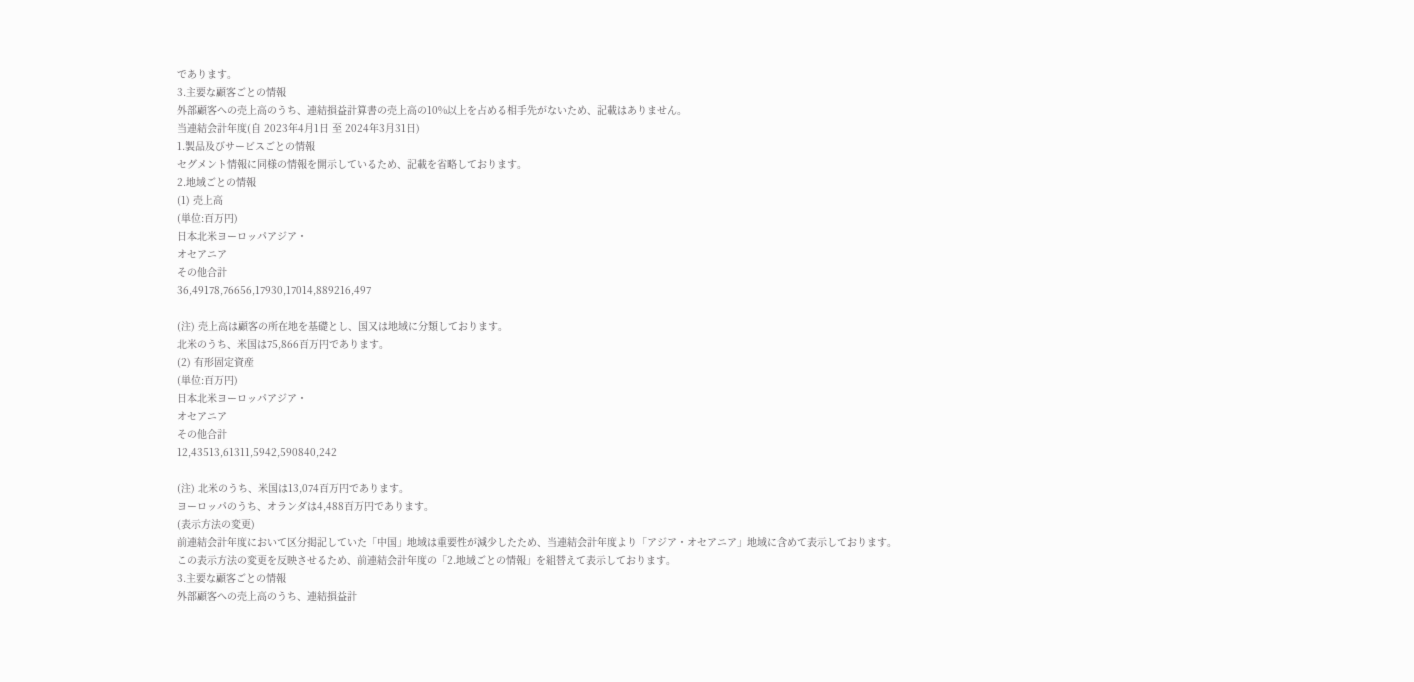であります。
3.主要な顧客ごとの情報
外部顧客への売上高のうち、連結損益計算書の売上高の10%以上を占める相手先がないため、記載はありません。
当連結会計年度(自 2023年4月1日 至 2024年3月31日)
1.製品及びサービスごとの情報
セグメント情報に同様の情報を開示しているため、記載を省略しております。
2.地域ごとの情報
(1) 売上高
(単位:百万円)
日本北米ヨーロッパアジア・
オセアニア
その他合計
36,49178,76656,17930,17014,889216,497

(注) 売上高は顧客の所在地を基礎とし、国又は地域に分類しております。
北米のうち、米国は75,866百万円であります。
(2) 有形固定資産
(単位:百万円)
日本北米ヨーロッパアジア・
オセアニア
その他合計
12,43513,61311,5942,590840,242

(注) 北米のうち、米国は13,074百万円であります。
ヨーロッパのうち、オランダは4,488百万円であります。
(表示方法の変更)
前連結会計年度において区分掲記していた「中国」地域は重要性が減少したため、当連結会計年度より「アジア・オセアニア」地域に含めて表示しております。
この表示方法の変更を反映させるため、前連結会計年度の「2.地域ごとの情報」を組替えて表示しております。
3.主要な顧客ごとの情報
外部顧客への売上高のうち、連結損益計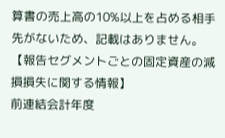算書の売上高の10%以上を占める相手先がないため、記載はありません。
【報告セグメントごとの固定資産の減損損失に関する情報】
前連結会計年度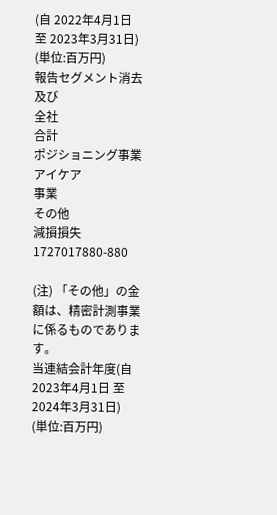(自 2022年4月1日 至 2023年3月31日)
(単位:百万円)
報告セグメント消去及び
全社
合計
ポジショニング事業アイケア
事業
その他
減損損失1727017880-880

(注) 「その他」の金額は、精密計測事業に係るものであります。
当連結会計年度(自 2023年4月1日 至 2024年3月31日)
(単位:百万円)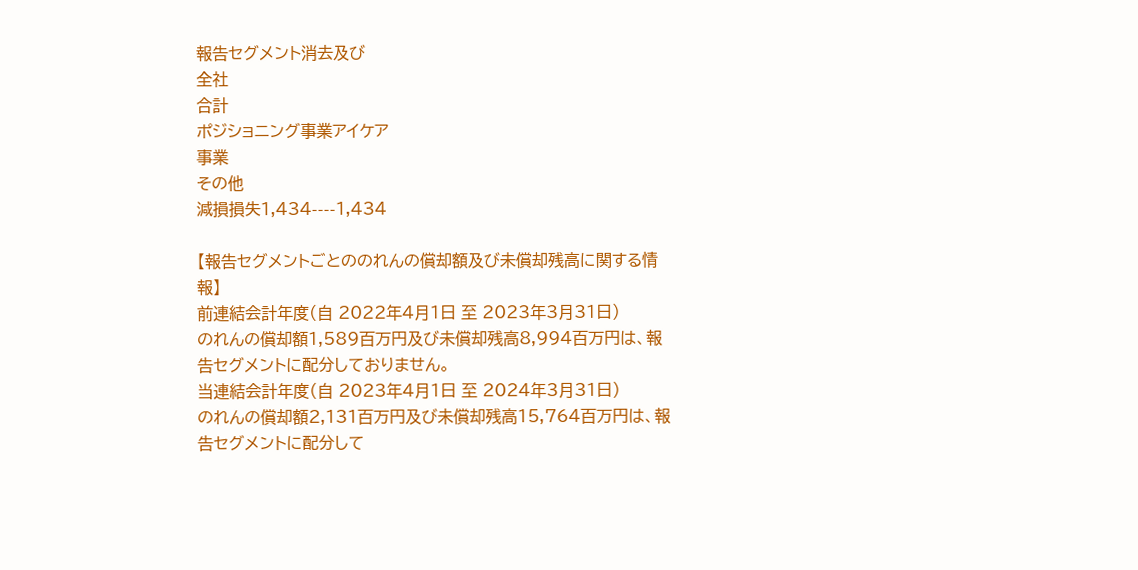報告セグメント消去及び
全社
合計
ポジショニング事業アイケア
事業
その他
減損損失1,434----1,434

【報告セグメントごとののれんの償却額及び未償却残高に関する情報】
前連結会計年度(自 2022年4月1日 至 2023年3月31日)
のれんの償却額1,589百万円及び未償却残高8,994百万円は、報告セグメントに配分しておりません。
当連結会計年度(自 2023年4月1日 至 2024年3月31日)
のれんの償却額2,131百万円及び未償却残高15,764百万円は、報告セグメントに配分して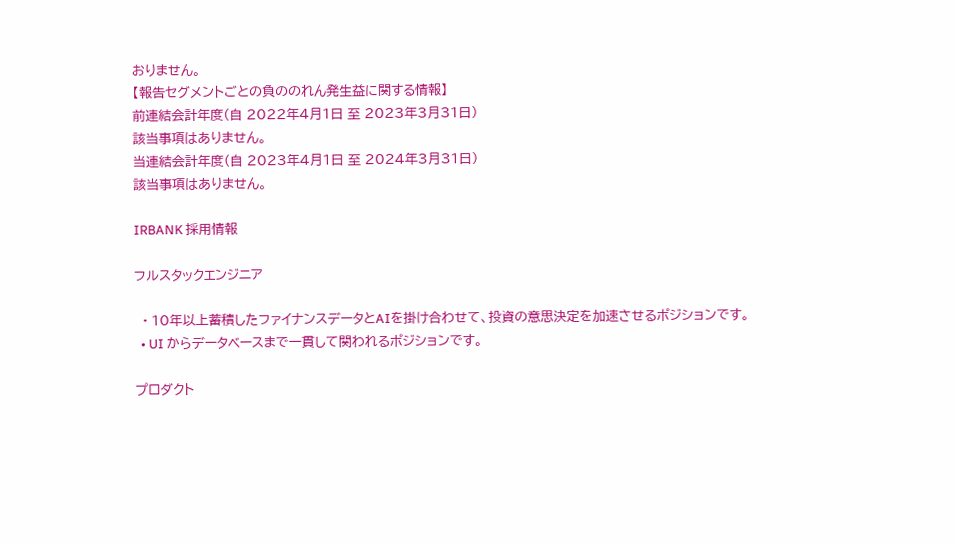おりません。
【報告セグメントごとの負ののれん発生益に関する情報】
前連結会計年度(自 2022年4月1日 至 2023年3月31日)
該当事項はありません。
当連結会計年度(自 2023年4月1日 至 2024年3月31日)
該当事項はありません。

IRBANK 採用情報

フルスタックエンジニア

  • 10年以上蓄積したファイナンスデータとAIを掛け合わせて、投資の意思決定を加速させるポジションです。
  • UI からデータベースまで一貫して関われるポジションです。

プロダクト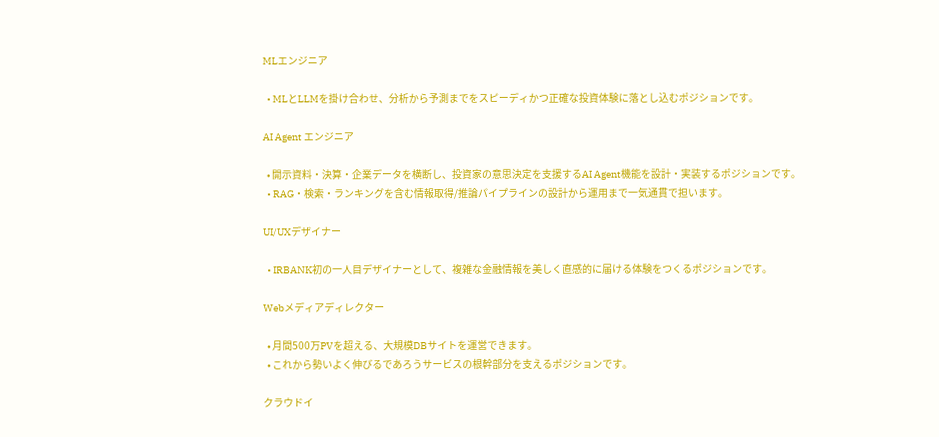MLエンジニア

  • MLとLLMを掛け合わせ、分析から予測までをスピーディかつ正確な投資体験に落とし込むポジションです。

AI Agent エンジニア

  • 開示資料・決算・企業データを横断し、投資家の意思決定を支援するAI Agent機能を設計・実装するポジションです。
  • RAG・検索・ランキングを含む情報取得/推論パイプラインの設計から運用まで一気通貫で担います。

UI/UXデザイナー

  • IRBANK初の一人目デザイナーとして、複雑な金融情報を美しく直感的に届ける体験をつくるポジションです。

Webメディアディレクター

  • 月間500万PVを超える、大規模DBサイトを運営できます。
  • これから勢いよく伸びるであろうサービスの根幹部分を支えるポジションです。

クラウドイ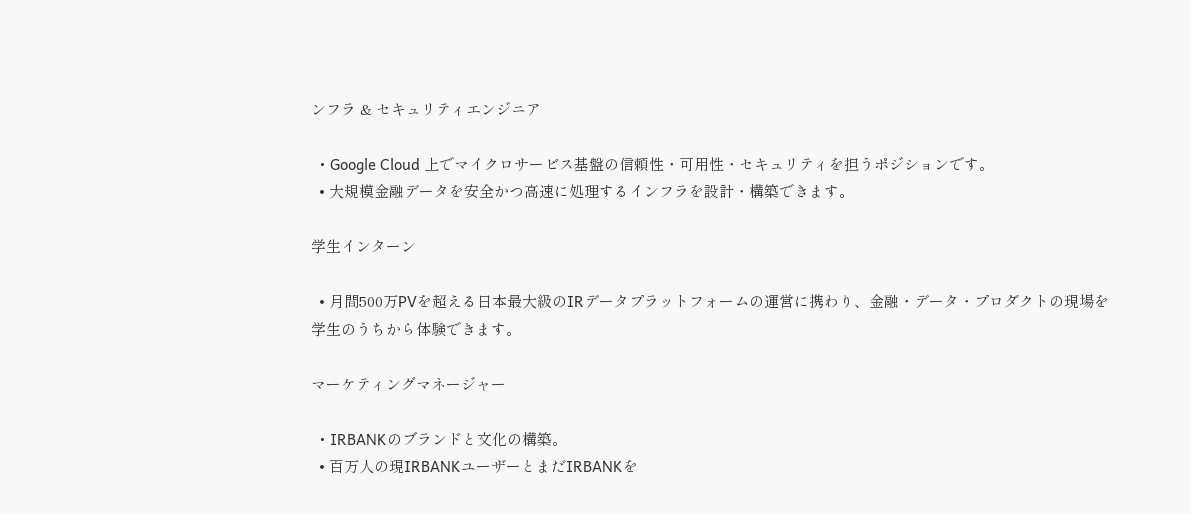ンフラ & セキュリティエンジニア

  • Google Cloud 上でマイクロサービス基盤の信頼性・可用性・セキュリティを担うポジションです。
  • 大規模金融データを安全かつ高速に処理するインフラを設計・構築できます。

学生インターン

  • 月間500万PVを超える日本最大級のIRデータプラットフォームの運営に携わり、金融・データ・プロダクトの現場を学生のうちから体験できます。

マーケティングマネージャー

  • IRBANKのブランドと文化の構築。
  • 百万人の現IRBANKユーザーとまだIRBANKを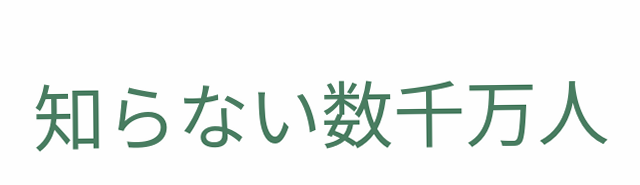知らない数千万人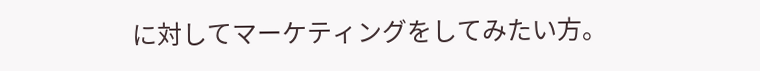に対してマーケティングをしてみたい方。